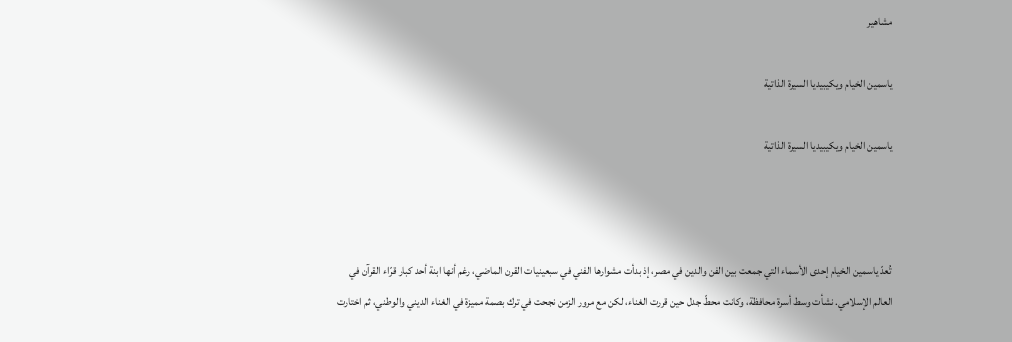مشاهير

ياسمين الخيام ويكيبيديا السيرة الذاتية

ياسمين الخيام ويكيبيديا السيرة الذاتية



تُعدّ ياسمين الخيام إحدى الأسماء التي جمعت بين الفن والدين في مصر، إذ بدأت مشوارها الفني في سبعينيات القرن الماضي، رغم أنها ابنة أحد كبار قرّاء القرآن في العالم الإسلامي. نشأت وسط أسرة محافظة، وكانت محطّ جدل حين قررت الغناء، لكن مع مرور الزمن نجحت في ترك بصمة مميزة في الغناء الديني والوطني، ثم اختارت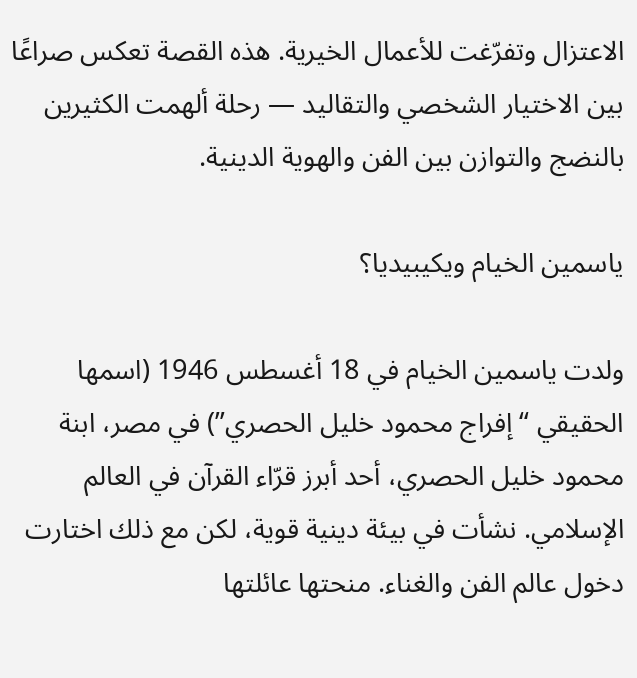الاعتزال وتفرّغت للأعمال الخيرية. هذه القصة تعكس صراعًا بين الاختيار الشخصي والتقاليد — رحلة ألهمت الكثيرين بالنضج والتوازن بين الفن والهوية الدينية.

ياسمين الخيام ويكيبيديا؟

ولدت ياسمين الخيام في 18 أغسطس 1946 (اسمها الحقيقي “إفراج محمود خليل الحصري”) في مصر، ابنة محمود خليل الحصري، أحد أبرز قرّاء القرآن في العالم الإسلامي. نشأت في بيئة دينية قوية، لكن مع ذلك اختارت دخول عالم الفن والغناء. منحتها عائلتها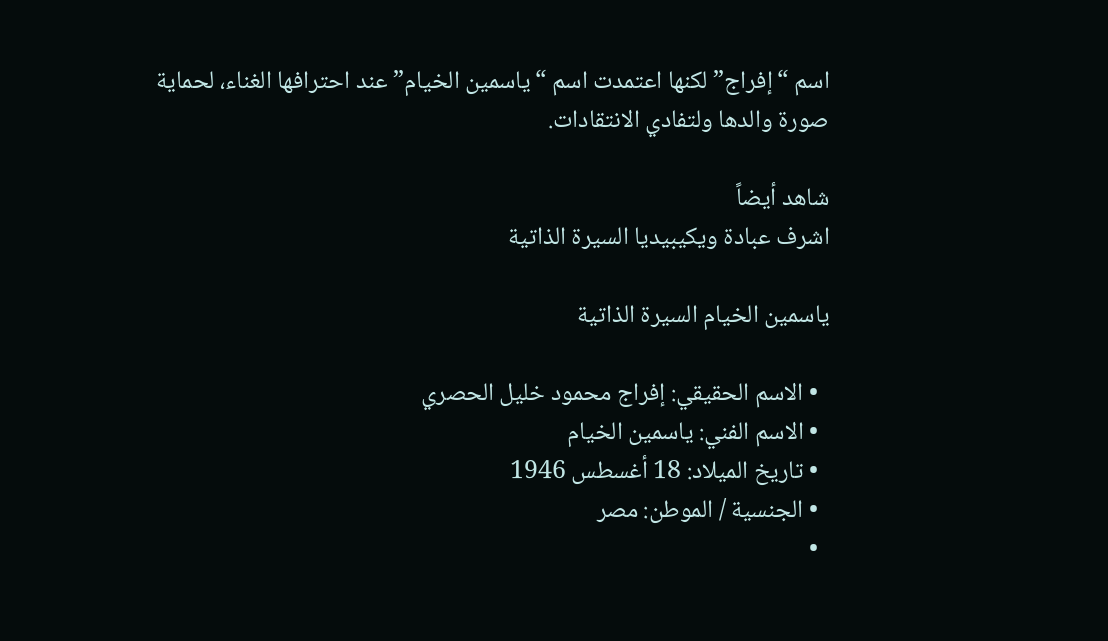اسم “إفراج” لكنها اعتمدت اسم “ياسمين الخيام” عند احترافها الغناء، لحماية صورة والدها ولتفادي الانتقادات.

شاهد أيضاً
اشرف عبادة ويكيبيديا السيرة الذاتية

ياسمين الخيام السيرة الذاتية

  • الاسم الحقيقي: إفراج محمود خليل الحصري
  • الاسم الفني: ياسمين الخيام
  • تاريخ الميلاد: 18 أغسطس 1946
  • الجنسية / الموطن: مصر
  •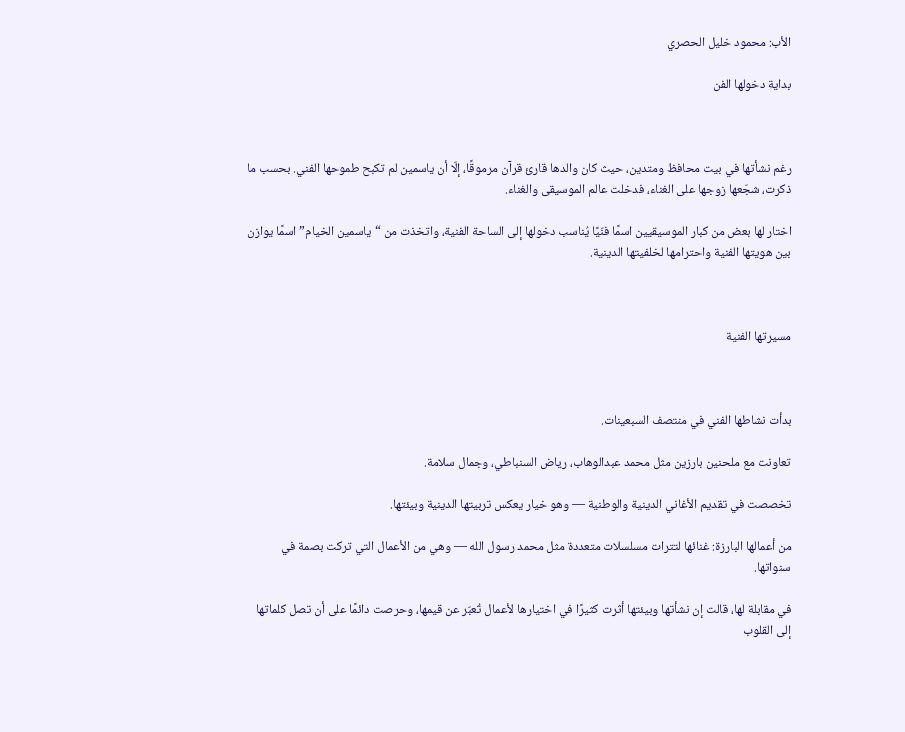الأب: محمود خليل الحصري

بداية دخولها الفن



رغم نشأتها في بيت محافظ ومتدين، حيث كان والدها قارئ قرآن مرموقًا، إلّا أن ياسمين لم تكبح طموحها الفني. بحسب ما ذكرت، شجّعها زوجها على الغناء، فدخلت عالم الموسيقى والغناء.

اختار لها بعض من كبار الموسيقيين اسمًا فنّيًا يُناسب دخولها إلى الساحة الفنية، واتخذت من “ياسمين الخيام” اسمًا يوازن بين هويتها الفنية واحترامها لخلفيتها الدينية.



مسيرتها الفنية



بدأت نشاطها الفني في منتصف السبعينات.

تعاونت مع ملحنين بارزين مثل محمد عبدالوهاب، رياض السنباطي، وجمال سلامة.

تخصصت في تقديم الأغاني الدينية والوطنية — وهو خيار يعكس تربيتها الدينية وبيئتها.

من أعمالها البارزة: غنائها لتترات مسلسلات متعددة مثل محمد رسول الله — وهي من الأعمال التي تركت بصمة في سنواتها.

في مقابلة لها، قالت إن نشأتها وبيئتها أثرت كثيرًا في اختيارها لأعمال تُعبّر عن قيمها، وحرصت دائمًا على أن تصل كلماتها إلى القلوب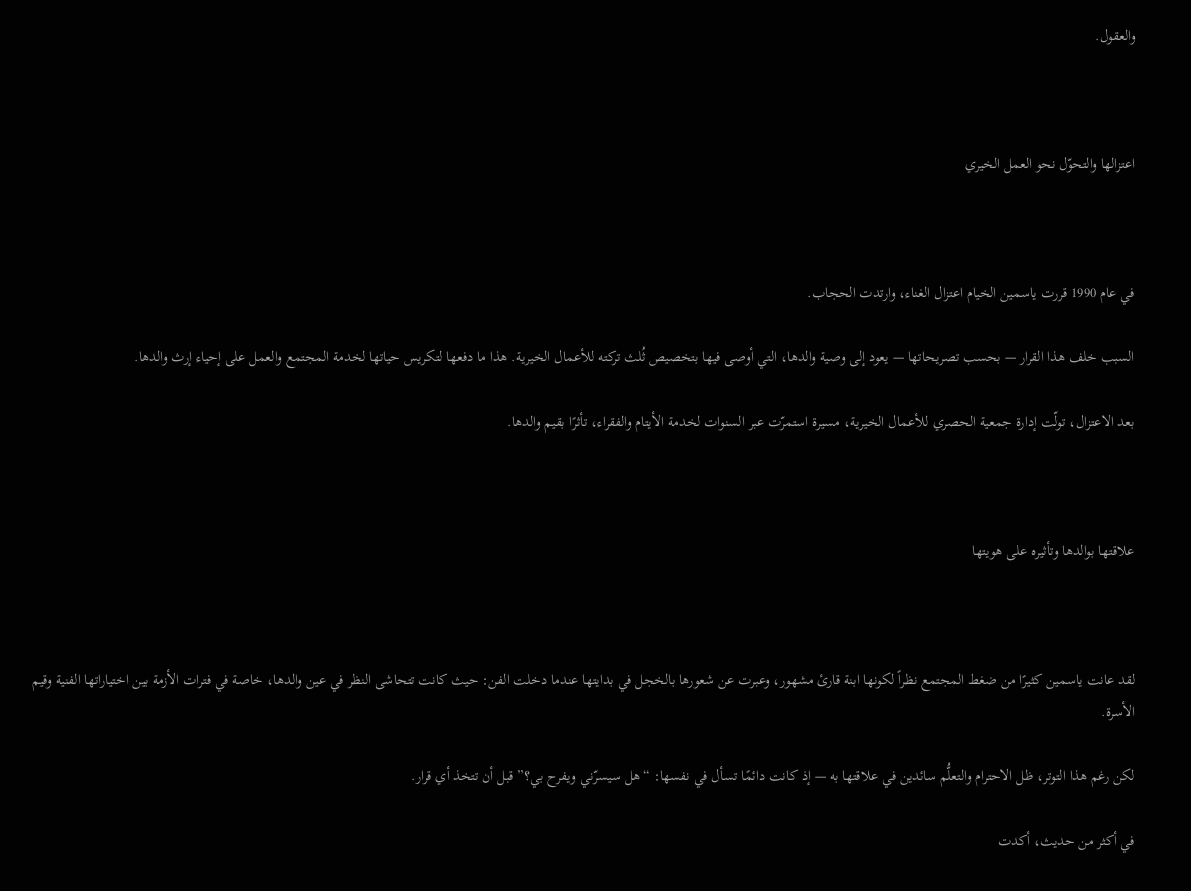والعقول.



اعتزالها والتحوّل نحو العمل الخيري



في عام 1990 قررت ياسمين الخيام اعتزال الغناء، وارتدت الحجاب.

السبب خلف هذا القرار — بحسب تصريحاتها — يعود إلى وصية والدها، التي أوصى فيها بتخصيص ثُلث تركته للأعمال الخيرية. هذا ما دفعها لتكريس حياتها لخدمة المجتمع والعمل على إحياء إرث والدها.

بعد الاعتزال، تولّت إدارة جمعية الحصري للأعمال الخيرية، مسيرة استمرّت عبر السنوات لخدمة الأيتام والفقراء، تأثرًا بقيم والدها.



علاقتها بوالدها وتأثيره على هويتها



لقد عانت ياسمين كثيرًا من ضغط المجتمع نظراً لكونها ابنة قارئ مشهور، وعبرت عن شعورها بالخجل في بدايتها عندما دخلت الفن: حيث كانت تتحاشى النظر في عين والدها، خاصة في فترات الأزمة بين اختياراتها الفنية وقيم الأسرة.

لكن رغم هذا التوتر، ظل الاحترام والتعلُّم سائدين في علاقتها به — إذ كانت دائمًا تسأل في نفسها: “هل سيسرّني ويفرح بي؟” قبل أن تتخذ أي قرار.

في أكثر من حديث، أكدت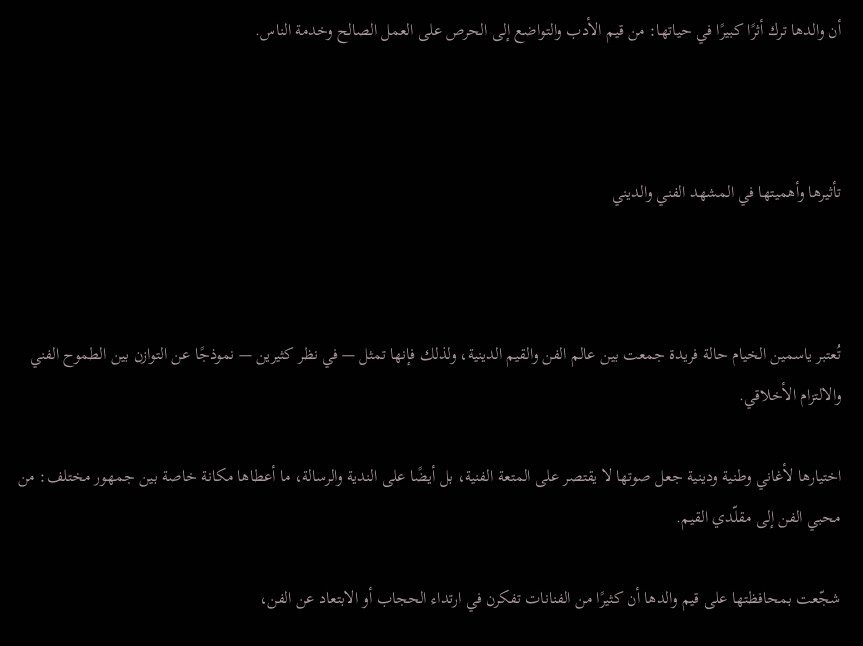أن والدها ترك أثرًا كبيرًا في حياتها: من قيم الأدب والتواضع إلى الحرص على العمل الصالح وخدمة الناس.



تأثيرها وأهميتها في المشهد الفني والديني



تُعتبر ياسمين الخيام حالة فريدة جمعت بين عالم الفن والقيم الدينية، ولذلك فإنها تمثل — في نظر كثيرين — نموذجًا عن التوازن بين الطموح الفني والالتزام الأخلاقي.

اختيارها لأغاني وطنية ودينية جعل صوتها لا يقتصر على المتعة الفنية، بل أيضًا على الندية والرسالة، ما أعطاها مكانة خاصة بين جمهور مختلف: من محبي الفن إلى مقلّدي القيم.

شجّعت بمحافظتها على قيم والدها أن كثيرًا من الفنانات تفكرن في ارتداء الحجاب أو الابتعاد عن الفن،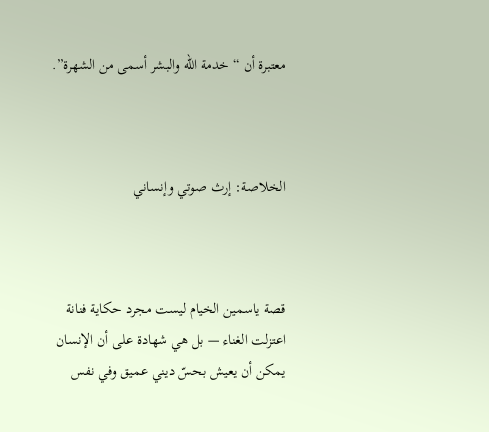معتبرة أن “خدمة الله والبشر أسمى من الشهرة”.



الخلاصة: إرث صوتي وإنساني



قصة ياسمين الخيام ليست مجرد حكاية فنانة اعتزلت الغناء — بل هي شهادة على أن الإنسان يمكن أن يعيش بحسّ ديني عميق وفي نفس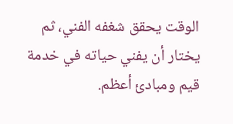الوقت يحقق شغفه الفني، ثم يختار أن يفني حياته في خدمة قيم ومبادئ أعظم.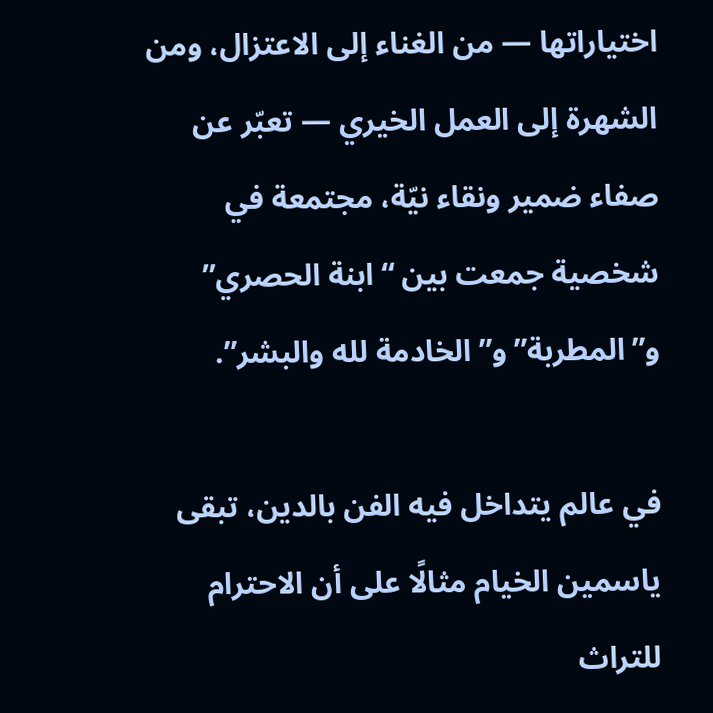اختياراتها — من الغناء إلى الاعتزال، ومن الشهرة إلى العمل الخيري — تعبّر عن صفاء ضمير ونقاء نيّة، مجتمعة في شخصية جمعت بين “ابنة الحصري” و”المطربة” و”الخادمة لله والبشر”.

في عالم يتداخل فيه الفن بالدين، تبقى ياسمين الخيام مثالًا على أن الاحترام للتراث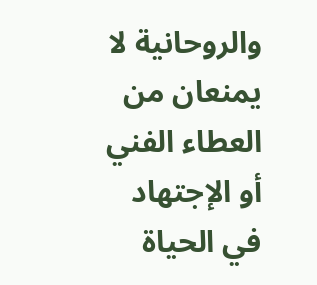والروحانية لا يمنعان من العطاء الفني أو الإجتهاد في الحياة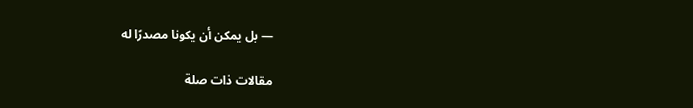— بل يمكن أن يكونا مصدرًا له

مقالات ذات صلة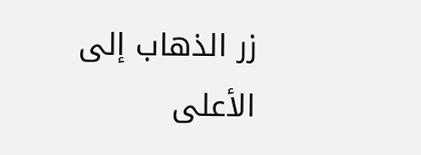زر الذهاب إلى الأعلى